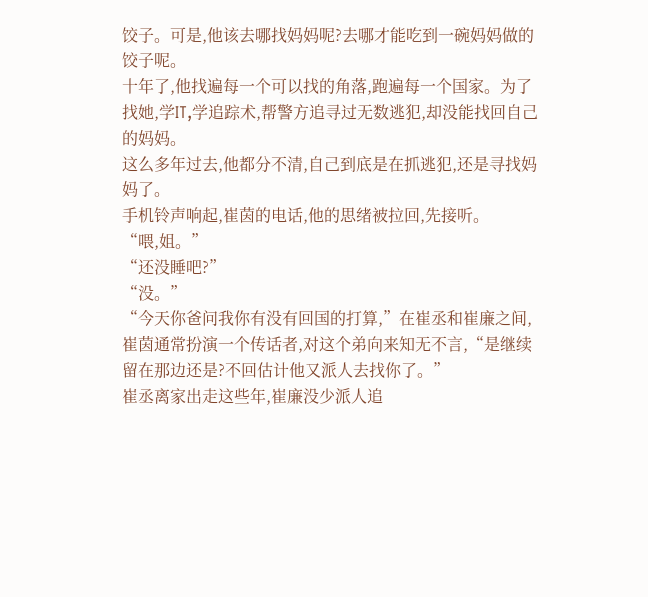饺子。可是,他该去哪找妈妈呢?去哪才能吃到一碗妈妈做的饺子呢。
十年了,他找遍每一个可以找的角落,跑遍每一个国家。为了找她,学IT,学追踪术,帮警方追寻过无数逃犯,却没能找回自己的妈妈。
这么多年过去,他都分不清,自己到底是在抓逃犯,还是寻找妈妈了。
手机铃声响起,崔茵的电话,他的思绪被拉回,先接听。
“喂,姐。”
“还没睡吧?”
“没。”
“今天你爸问我你有没有回国的打算,”在崔丞和崔廉之间,崔茵通常扮演一个传话者,对这个弟向来知无不言,“是继续留在那边还是?不回估计他又派人去找你了。”
崔丞离家出走这些年,崔廉没少派人追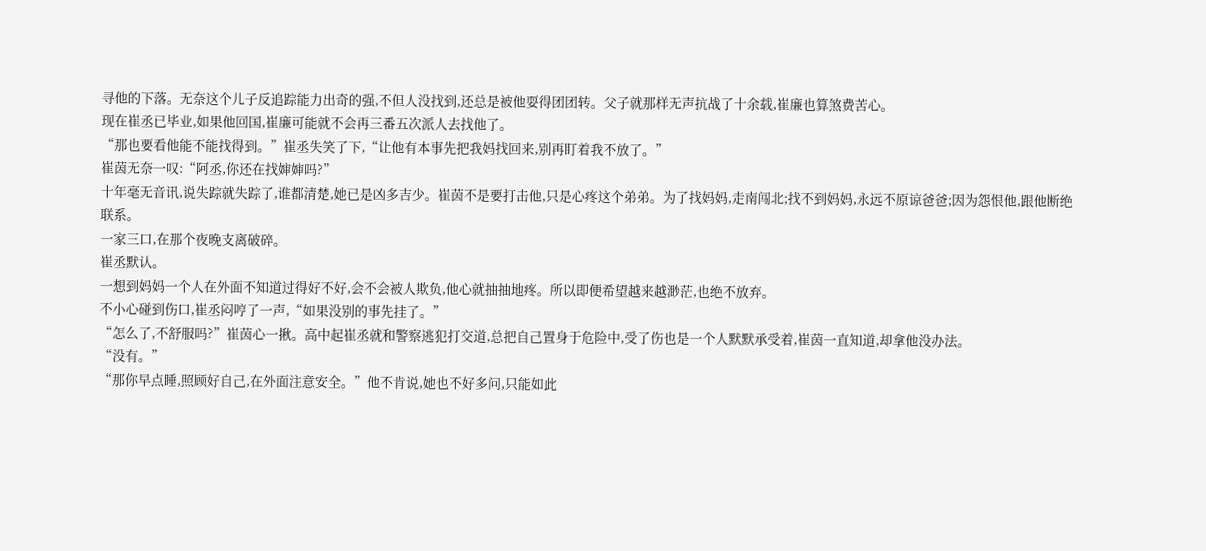寻他的下落。无奈这个儿子反追踪能力出奇的强,不但人没找到,还总是被他耍得团团转。父子就那样无声抗战了十余载,崔廉也算煞费苦心。
现在崔丞已毕业,如果他回国,崔廉可能就不会再三番五次派人去找他了。
“那也要看他能不能找得到。”崔丞失笑了下,“让他有本事先把我妈找回来,别再盯着我不放了。”
崔茵无奈一叹:“阿丞,你还在找婶婶吗?”
十年毫无音讯,说失踪就失踪了,谁都清楚,她已是凶多吉少。崔茵不是要打击他,只是心疼这个弟弟。为了找妈妈,走南闯北;找不到妈妈,永远不原谅爸爸;因为怨恨他,跟他断绝联系。
一家三口,在那个夜晚支离破碎。
崔丞默认。
一想到妈妈一个人在外面不知道过得好不好,会不会被人欺负,他心就抽抽地疼。所以即便希望越来越渺茫,也绝不放弃。
不小心碰到伤口,崔丞闷哼了一声,“如果没别的事先挂了。”
“怎么了,不舒服吗?”崔茵心一揪。高中起崔丞就和警察逃犯打交道,总把自己置身于危险中,受了伤也是一个人默默承受着,崔茵一直知道,却拿他没办法。
“没有。”
“那你早点睡,照顾好自己,在外面注意安全。”他不肯说,她也不好多问,只能如此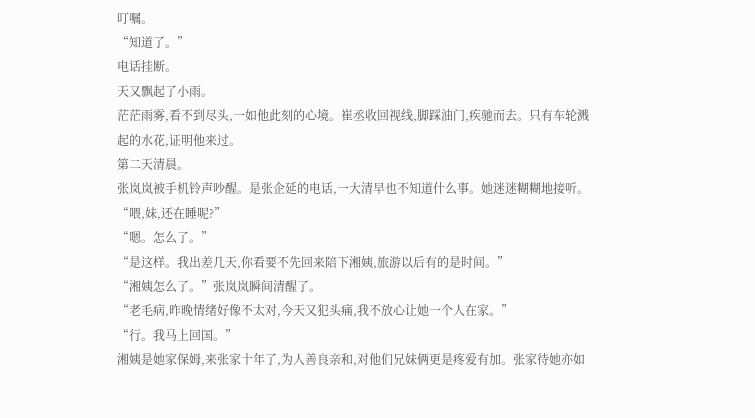叮嘱。
“知道了。”
电话挂断。
天又飘起了小雨。
茫茫雨雾,看不到尽头,一如他此刻的心境。崔丞收回视线,脚踩油门,疾驰而去。只有车轮溅起的水花,证明他来过。
第二天清晨。
张岚岚被手机铃声吵醒。是张企延的电话,一大清早也不知道什么事。她迷迷糊糊地接听。
“喂,妹,还在睡呢?”
“嗯。怎么了。”
“是这样。我出差几天,你看要不先回来陪下湘姨,旅游以后有的是时间。”
“湘姨怎么了。”张岚岚瞬间清醒了。
“老毛病,昨晚情绪好像不太对,今天又犯头痛,我不放心让她一个人在家。”
“行。我马上回国。”
湘姨是她家保姆,来张家十年了,为人善良亲和,对他们兄妹俩更是疼爱有加。张家待她亦如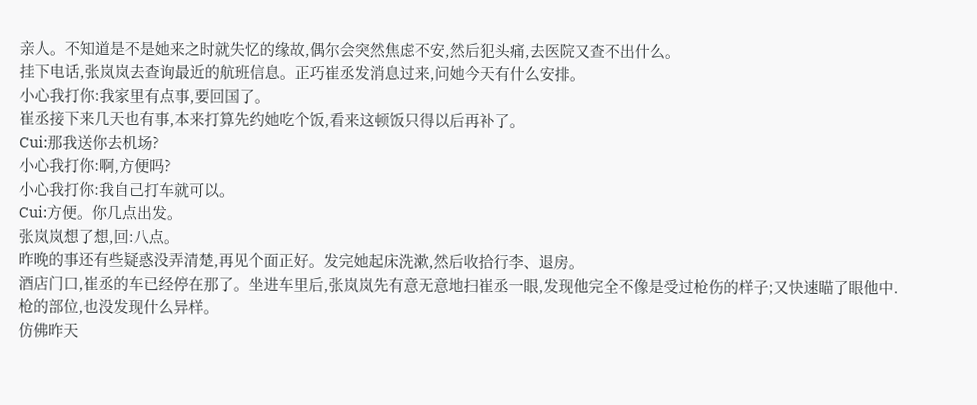亲人。不知道是不是她来之时就失忆的缘故,偶尔会突然焦虑不安,然后犯头痛,去医院又查不出什么。
挂下电话,张岚岚去查询最近的航班信息。正巧崔丞发消息过来,问她今天有什么安排。
小心我打你:我家里有点事,要回国了。
崔丞接下来几天也有事,本来打算先约她吃个饭,看来这顿饭只得以后再补了。
Cui:那我送你去机场?
小心我打你:啊,方便吗?
小心我打你:我自己打车就可以。
Cui:方便。你几点出发。
张岚岚想了想,回:八点。
昨晚的事还有些疑惑没弄清楚,再见个面正好。发完她起床洗漱,然后收拾行李、退房。
酒店门口,崔丞的车已经停在那了。坐进车里后,张岚岚先有意无意地扫崔丞一眼,发现他完全不像是受过枪伤的样子;又快速瞄了眼他中.枪的部位,也没发现什么异样。
仿佛昨天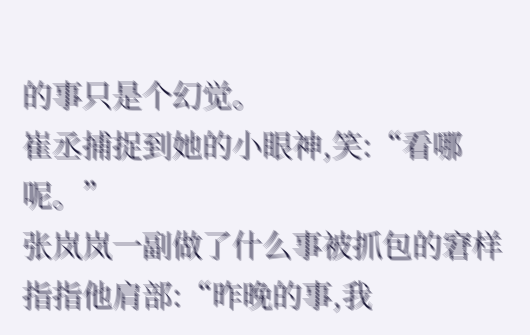的事只是个幻觉。
崔丞捕捉到她的小眼神,笑:“看哪呢。”
张岚岚一副做了什么事被抓包的窘样指指他肩部:“昨晚的事,我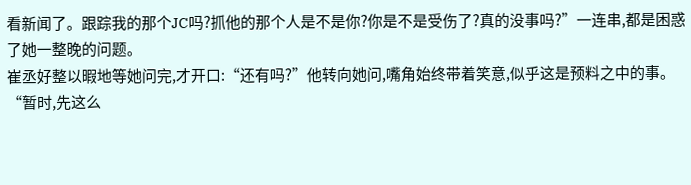看新闻了。跟踪我的那个JC吗?抓他的那个人是不是你?你是不是受伤了?真的没事吗?”一连串,都是困惑了她一整晚的问题。
崔丞好整以暇地等她问完,才开口:“还有吗?”他转向她问,嘴角始终带着笑意,似乎这是预料之中的事。
“暂时,先这么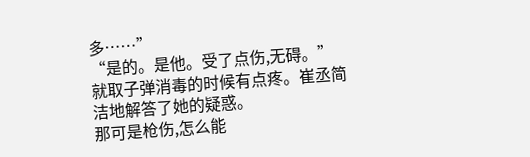多……”
“是的。是他。受了点伤,无碍。”就取子弹消毒的时候有点疼。崔丞简洁地解答了她的疑惑。
那可是枪伤,怎么能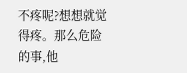不疼呢?想想就觉得疼。那么危险的事,他